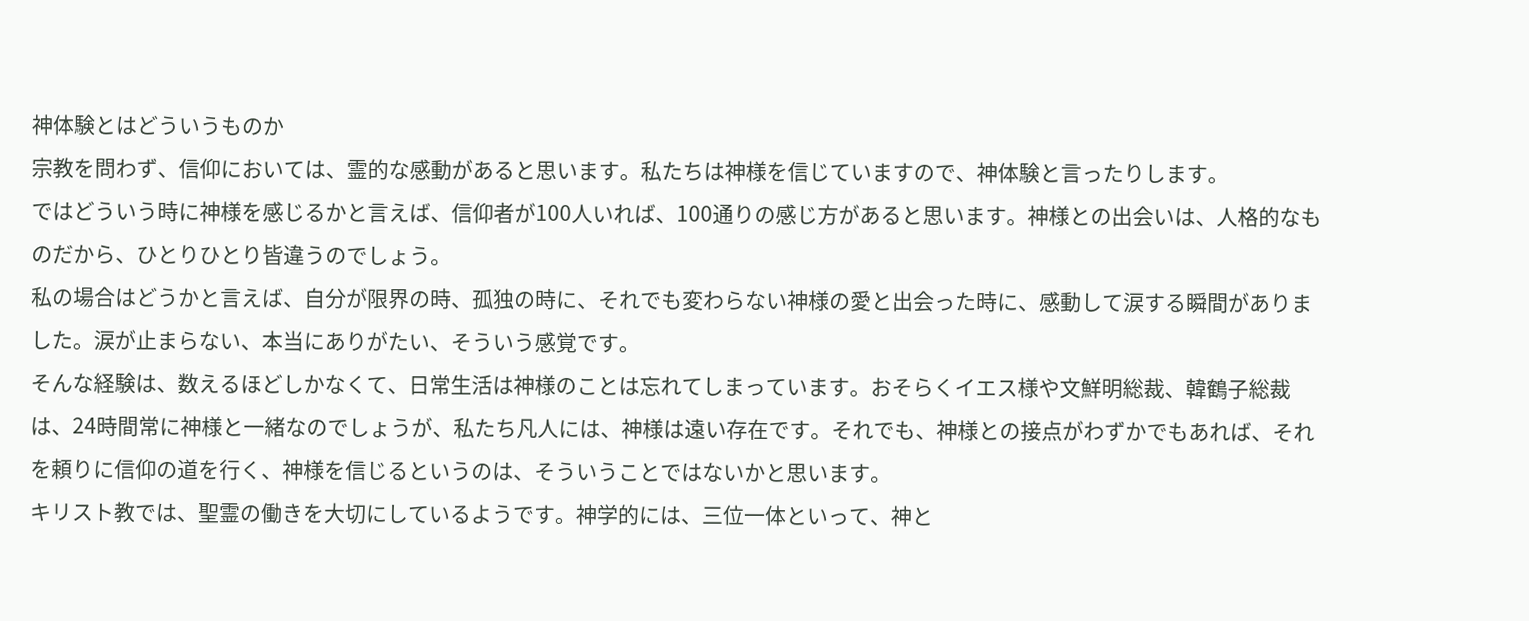神体験とはどういうものか
宗教を問わず、信仰においては、霊的な感動があると思います。私たちは神様を信じていますので、神体験と言ったりします。
ではどういう時に神様を感じるかと言えば、信仰者が100人いれば、100通りの感じ方があると思います。神様との出会いは、人格的なものだから、ひとりひとり皆違うのでしょう。
私の場合はどうかと言えば、自分が限界の時、孤独の時に、それでも変わらない神様の愛と出会った時に、感動して涙する瞬間がありました。涙が止まらない、本当にありがたい、そういう感覚です。
そんな経験は、数えるほどしかなくて、日常生活は神様のことは忘れてしまっています。おそらくイエス様や文鮮明総裁、韓鶴子総裁は、24時間常に神様と一緒なのでしょうが、私たち凡人には、神様は遠い存在です。それでも、神様との接点がわずかでもあれば、それを頼りに信仰の道を行く、神様を信じるというのは、そういうことではないかと思います。
キリスト教では、聖霊の働きを大切にしているようです。神学的には、三位一体といって、神と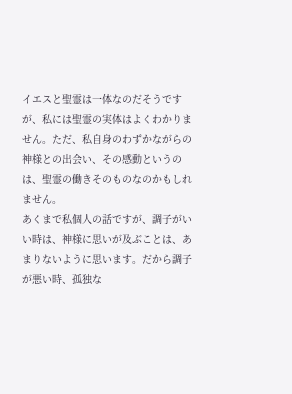イエスと聖霊は一体なのだそうですが、私には聖霊の実体はよくわかりません。ただ、私自身のわずかながらの神様との出会い、その感動というのは、聖霊の働きそのものなのかもしれません。
あくまで私個人の話ですが、調子がいい時は、神様に思いが及ぶことは、あまりないように思います。だから調子が悪い時、孤独な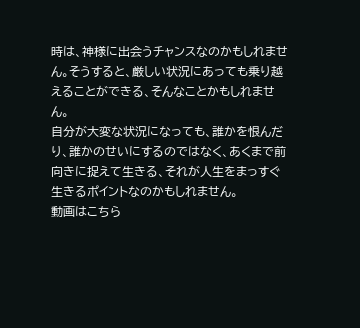時は、神様に出会うチャンスなのかもしれません。そうすると、厳しい状況にあっても乗り越えることができる、そんなことかもしれません。
自分が大変な状況になっても、誰かを恨んだり、誰かのせいにするのではなく、あくまで前向きに捉えて生きる、それが人生をまっすぐ生きるポイントなのかもしれません。
動画はこちら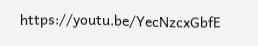https://youtu.be/YecNzcxGbfE